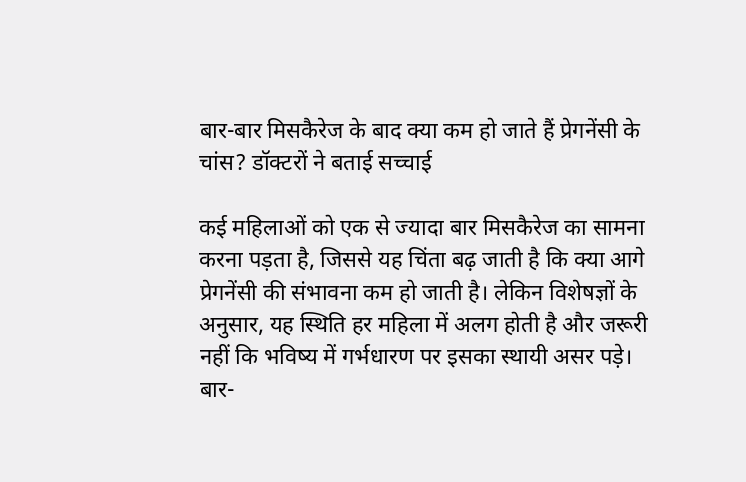बार-बार मिसकैरेज के बाद क्या कम हो जाते हैं प्रेगनेंसी के चांस? डॉक्टरों ने बताई सच्चाई

कई महिलाओं को एक से ज्यादा बार मिसकैरेज का सामना करना पड़ता है, जिससे यह चिंता बढ़ जाती है कि क्या आगे प्रेगनेंसी की संभावना कम हो जाती है। लेकिन विशेषज्ञों के अनुसार, यह स्थिति हर महिला में अलग होती है और जरूरी नहीं कि भविष्य में गर्भधारण पर इसका स्थायी असर पड़े।
बार-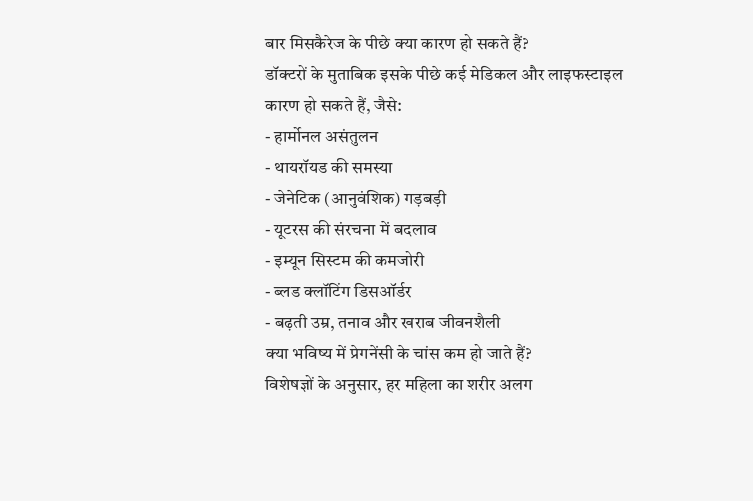बार मिसकैरेज के पीछे क्या कारण हो सकते हैं?
डॉक्टरों के मुताबिक इसके पीछे कई मेडिकल और लाइफस्टाइल कारण हो सकते हैं, जैसे:
- हार्मोनल असंतुलन
- थायरॉयड की समस्या
- जेनेटिक (आनुवंशिक) गड़बड़ी
- यूटरस की संरचना में बदलाव
- इम्यून सिस्टम की कमजोरी
- ब्लड क्लॉटिंग डिसऑर्डर
- बढ़ती उम्र, तनाव और खराब जीवनशैली
क्या भविष्य में प्रेगनेंसी के चांस कम हो जाते हैं?
विशेषज्ञों के अनुसार, हर महिला का शरीर अलग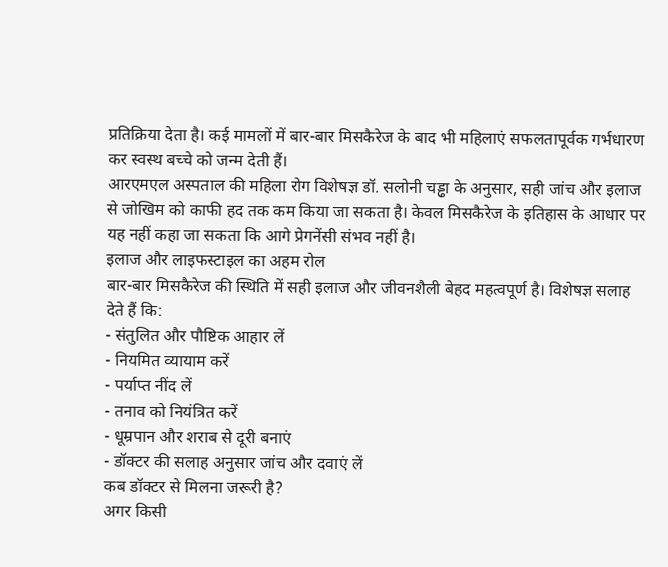प्रतिक्रिया देता है। कई मामलों में बार-बार मिसकैरेज के बाद भी महिलाएं सफलतापूर्वक गर्भधारण कर स्वस्थ बच्चे को जन्म देती हैं।
आरएमएल अस्पताल की महिला रोग विशेषज्ञ डॉ. सलोनी चड्ढा के अनुसार, सही जांच और इलाज से जोखिम को काफी हद तक कम किया जा सकता है। केवल मिसकैरेज के इतिहास के आधार पर यह नहीं कहा जा सकता कि आगे प्रेगनेंसी संभव नहीं है।
इलाज और लाइफस्टाइल का अहम रोल
बार-बार मिसकैरेज की स्थिति में सही इलाज और जीवनशैली बेहद महत्वपूर्ण है। विशेषज्ञ सलाह देते हैं कि:
- संतुलित और पौष्टिक आहार लें
- नियमित व्यायाम करें
- पर्याप्त नींद लें
- तनाव को नियंत्रित करें
- धूम्रपान और शराब से दूरी बनाएं
- डॉक्टर की सलाह अनुसार जांच और दवाएं लें
कब डॉक्टर से मिलना जरूरी है?
अगर किसी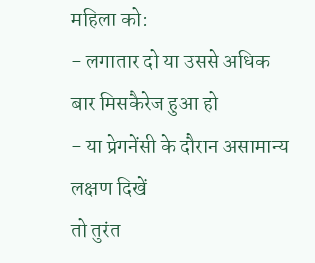महिला को:
- लगातार दो या उससे अधिक बार मिसकैरेज हुआ हो
- या प्रेगनेंसी के दौरान असामान्य लक्षण दिखें
तो तुरंत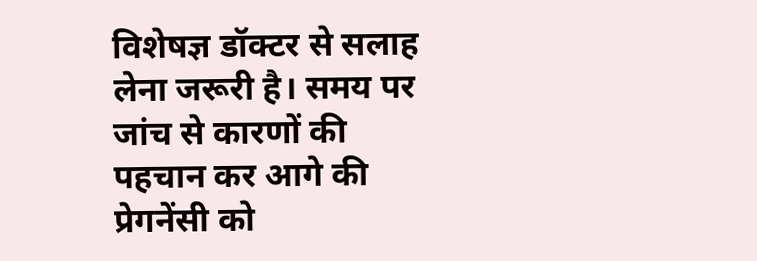विशेषज्ञ डॉक्टर से सलाह लेना जरूरी है। समय पर जांच से कारणों की पहचान कर आगे की प्रेगनेंसी को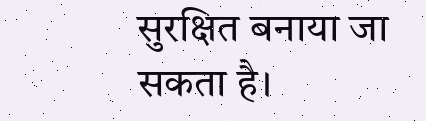सुरक्षित बनाया जा सकता है।